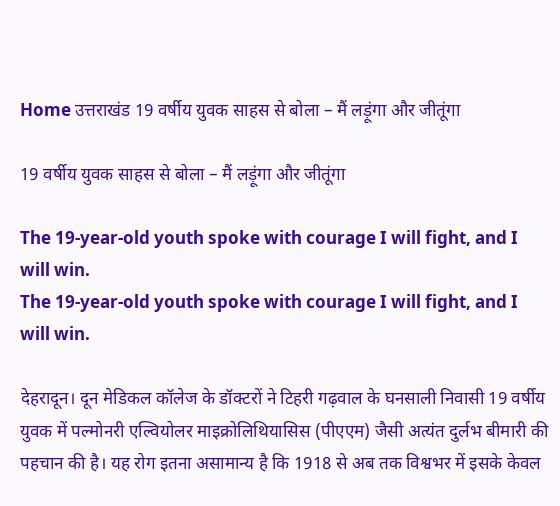Home उत्तराखंड 19 वर्षीय युवक साहस से बोला – मैं लड़ूंगा और जीतूंगा

19 वर्षीय युवक साहस से बोला – मैं लड़ूंगा और जीतूंगा

The 19-year-old youth spoke with courage I will fight, and I will win.
The 19-year-old youth spoke with courage I will fight, and I will win.

देहरादून। दून मेडिकल कॉलेज के डॉक्टरों ने टिहरी गढ़वाल के घनसाली निवासी 19 वर्षीय युवक में पल्मोनरी एल्वियोलर माइक्रोलिथियासिस (पीएएम) जैसी अत्यंत दुर्लभ बीमारी की पहचान की है। यह रोग इतना असामान्य है कि 1918 से अब तक विश्वभर में इसके केवल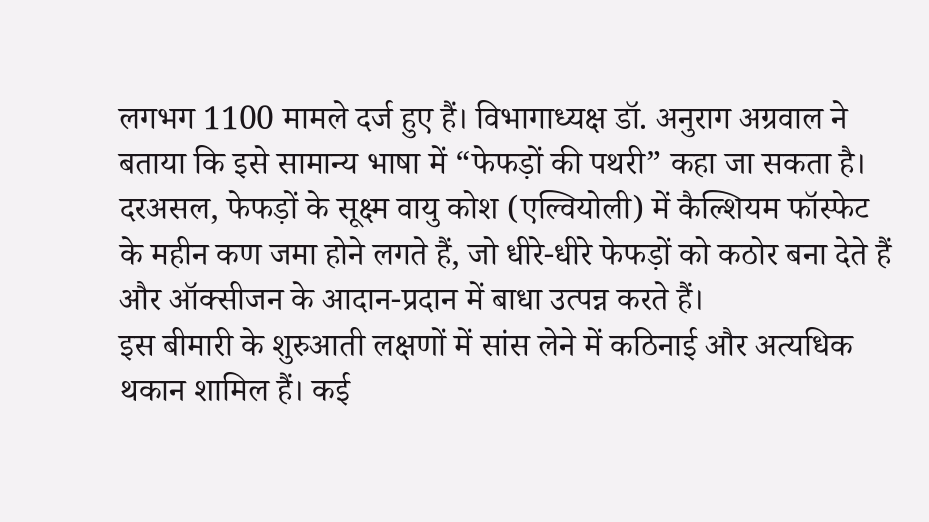लगभग 1100 मामले दर्ज हुए हैं। विभागाध्यक्ष डॉ. अनुराग अग्रवाल ने बताया कि इसे सामान्य भाषा में “फेफड़ों की पथरी” कहा जा सकता है। दरअसल, फेफड़ों के सूक्ष्म वायु कोश (एल्वियोली) में कैल्शियम फॉस्फेट के महीन कण जमा होने लगते हैं, जो धीरे-धीरे फेफड़ों को कठोर बना देते हैं और ऑक्सीजन के आदान-प्रदान में बाधा उत्पन्न करते हैं।
इस बीमारी के शुरुआती लक्षणों में सांस लेने में कठिनाई और अत्यधिक थकान शामिल हैं। कई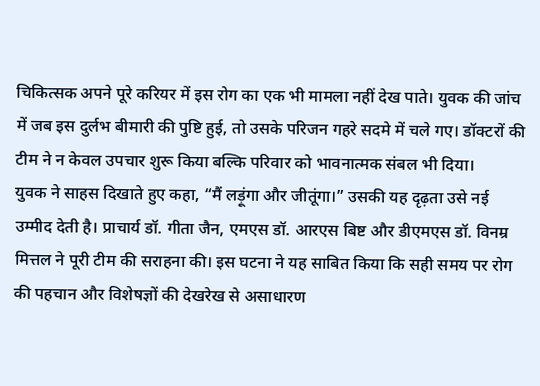चिकित्सक अपने पूरे करियर में इस रोग का एक भी मामला नहीं देख पाते। युवक की जांच में जब इस दुर्लभ बीमारी की पुष्टि हुई, तो उसके परिजन गहरे सदमे में चले गए। डॉक्टरों की टीम ने न केवल उपचार शुरू किया बल्कि परिवार को भावनात्मक संबल भी दिया।
युवक ने साहस दिखाते हुए कहा, “मैं लड़ूंगा और जीतूंगा।” उसकी यह दृढ़ता उसे नई उम्मीद देती है। प्राचार्य डॉ. गीता जैन, एमएस डॉ. आरएस बिष्ट और डीएमएस डॉ. विनम्र मित्तल ने पूरी टीम की सराहना की। इस घटना ने यह साबित किया कि सही समय पर रोग की पहचान और विशेषज्ञों की देखरेख से असाधारण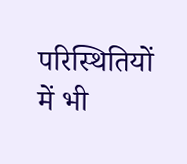परिस्थितियों में भी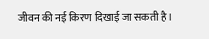जीवन की नई किरण दिखाई जा सकती है।